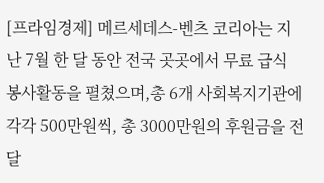[프라임경제] 메르세데스-벤츠 코리아는 지난 7월 한 달 동안 전국 곳곳에서 무료 급식 봉사활동을 펼쳤으며,총 6개 사회복지기관에 각각 500만원씩, 총 3000만원의 후원금을 전달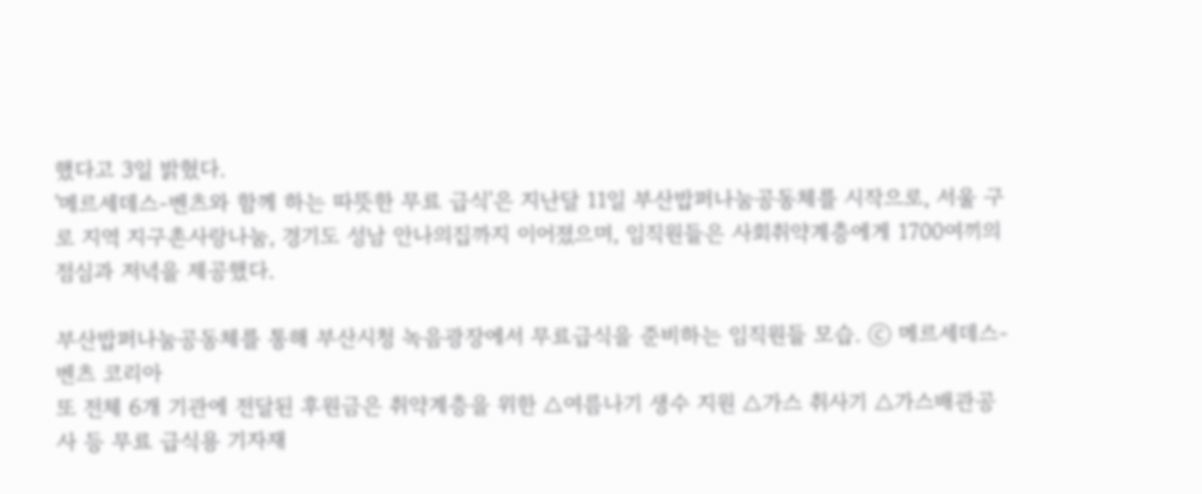했다고 3일 밝혔다.
'메르세데스-벤츠와 함께 하는 따뜻한 무료 급식'은 지난달 11일 부산밥퍼나눔공동체를 시작으로, 서울 구로 지역 지구촌사랑나눔, 경기도 성남 안나의집까지 이어졌으며, 임직원들은 사회취약계층에게 1700여끼의 점심과 저녁을 제공했다.

부산밥퍼나눔공동체를 통해 부산시청 녹음광장에서 무료급식을 준비하는 임직원들 모습. ⓒ 메르세데스-벤츠 코리아
또 전체 6개 기관에 전달된 후원금은 취약계층을 위한 △여름나기 생수 지원 △가스 취사기 △가스배관공사 등 무료 급식용 기자재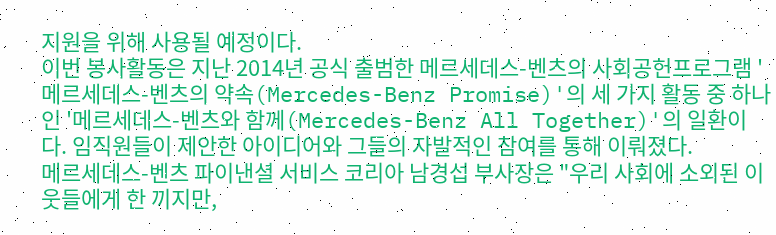지원을 위해 사용될 예정이다.
이번 봉사활동은 지난 2014년 공식 출범한 메르세데스-벤츠의 사회공헌프로그램 '메르세데스-벤츠의 약속(Mercedes-Benz Promise)'의 세 가지 활동 중 하나인 '메르세데스-벤츠와 함께(Mercedes-Benz All Together)'의 일환이다. 임직원들이 제안한 아이디어와 그들의 자발적인 참여를 통해 이뤄졌다.
메르세데스-벤츠 파이낸셜 서비스 코리아 남경섭 부사장은 "우리 사회에 소외된 이웃들에게 한 끼지만,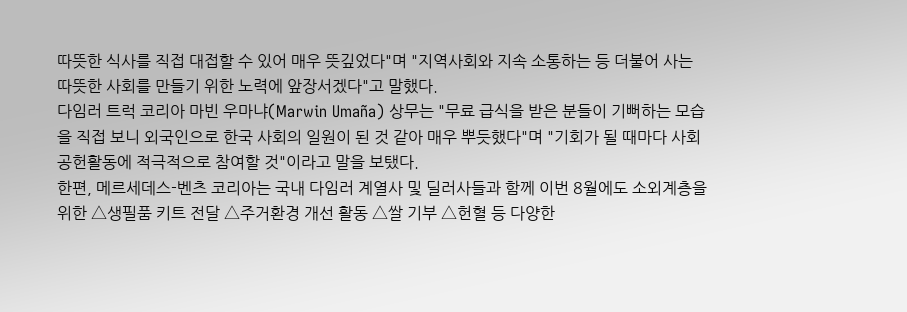따뜻한 식사를 직접 대접할 수 있어 매우 뜻깊었다"며 "지역사회와 지속 소통하는 등 더불어 사는 따뜻한 사회를 만들기 위한 노력에 앞장서겠다"고 말했다.
다임러 트럭 코리아 마빈 우마냐(Marwin Umaña) 상무는 "무료 급식을 받은 분들이 기뻐하는 모습을 직접 보니 외국인으로 한국 사회의 일원이 된 것 같아 매우 뿌듯했다"며 "기회가 될 때마다 사회공헌활동에 적극적으로 참여할 것"이라고 말을 보탰다.
한편, 메르세데스-벤츠 코리아는 국내 다임러 계열사 및 딜러사들과 함께 이번 8월에도 소외계층을 위한 △생필품 키트 전달 △주거환경 개선 활동 △쌀 기부 △헌혈 등 다양한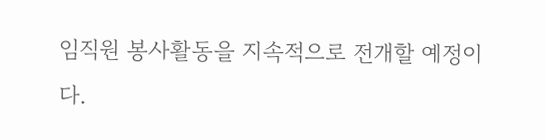임직원 봉사활동을 지속적으로 전개할 예정이다.